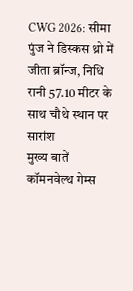CWG 2026: सीमा पुंज ने डिस्कस थ्रो में जीता ब्रॉन्ज, निधि रानी 57.10 मीटर के साथ चौथे स्थान पर
सारांश
मुख्य बातें
कॉमनवेल्थ गेम्स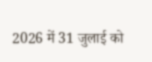2026 में 31 जुलाई को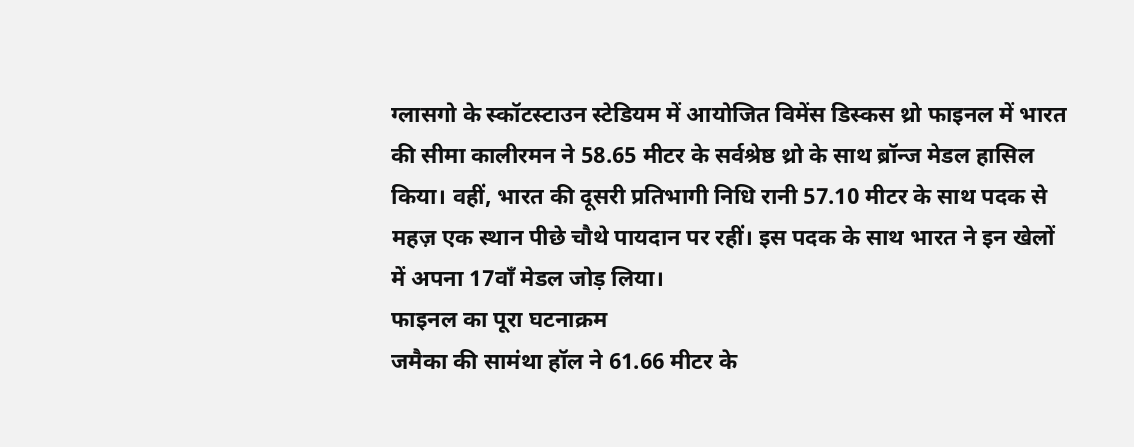ग्लासगो के स्कॉटस्टाउन स्टेडियम में आयोजित विमेंस डिस्कस थ्रो फाइनल में भारत की सीमा कालीरमन ने 58.65 मीटर के सर्वश्रेष्ठ थ्रो के साथ ब्रॉन्ज मेडल हासिल किया। वहीं, भारत की दूसरी प्रतिभागी निधि रानी 57.10 मीटर के साथ पदक से महज़ एक स्थान पीछे चौथे पायदान पर रहीं। इस पदक के साथ भारत ने इन खेलों में अपना 17वाँ मेडल जोड़ लिया।
फाइनल का पूरा घटनाक्रम
जमैका की सामंथा हॉल ने 61.66 मीटर के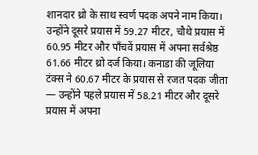शानदार थ्रो के साथ स्वर्ण पदक अपने नाम किया। उन्होंने दूसरे प्रयास में 59.27 मीटर, चौथे प्रयास में 60.95 मीटर और पाँचवें प्रयास में अपना सर्वश्रेष्ठ 61.66 मीटर थ्रो दर्ज किया। कनाडा की जूलिया टंक्स ने 60.67 मीटर के प्रयास से रजत पदक जीता — उन्होंने पहले प्रयास में 58.21 मीटर और दूसरे प्रयास में अपना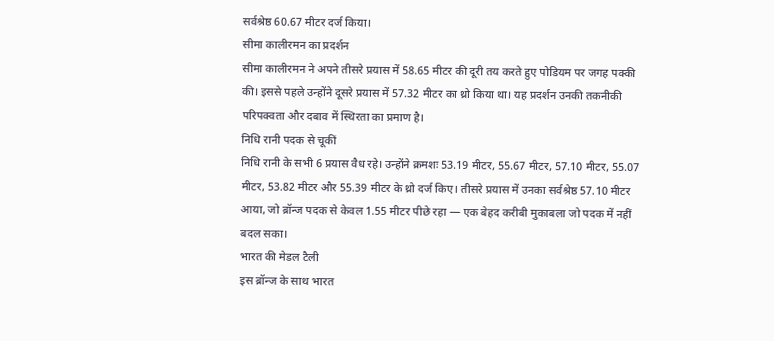सर्वश्रेष्ठ 60.67 मीटर दर्ज किया।
सीमा कालीरमन का प्रदर्शन
सीमा कालीरमन ने अपने तीसरे प्रयास में 58.65 मीटर की दूरी तय करते हुए पोडियम पर जगह पक्की की। इससे पहले उन्होंने दूसरे प्रयास में 57.32 मीटर का थ्रो किया था। यह प्रदर्शन उनकी तकनीकी परिपक्वता और दबाव में स्थिरता का प्रमाण है।
निधि रानी पदक से चूकीं
निधि रानी के सभी 6 प्रयास वैध रहे। उन्होंने क्रमशः 53.19 मीटर, 55.67 मीटर, 57.10 मीटर, 55.07 मीटर, 53.82 मीटर और 55.39 मीटर के थ्रो दर्ज किए। तीसरे प्रयास में उनका सर्वश्रेष्ठ 57.10 मीटर आया, जो ब्रॉन्ज पदक से केवल 1.55 मीटर पीछे रहा — एक बेहद करीबी मुकाबला जो पदक में नहीं बदल सका।
भारत की मेडल टैली
इस ब्रॉन्ज के साथ भारत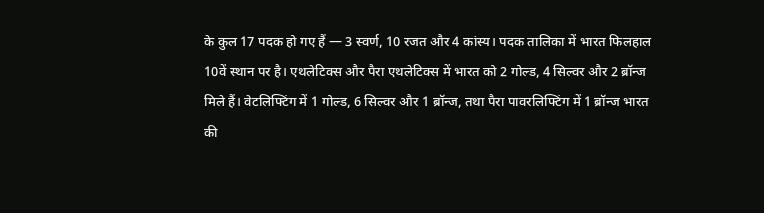के कुल 17 पदक हो गए हैं — 3 स्वर्ण, 10 रजत और 4 कांस्य। पदक तालिका में भारत फिलहाल 10वें स्थान पर है। एथलेटिक्स और पैरा एथलेटिक्स में भारत को 2 गोल्ड, 4 सिल्वर और 2 ब्रॉन्ज मिले हैं। वेटलिफ्टिंग में 1 गोल्ड, 6 सिल्वर और 1 ब्रॉन्ज, तथा पैरा पावरलिफ्टिंग में 1 ब्रॉन्ज भारत की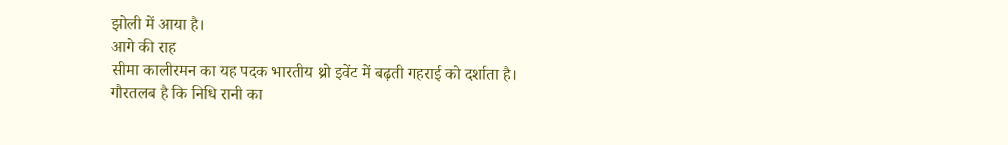झोली में आया है।
आगे की राह
सीमा कालीरमन का यह पदक भारतीय थ्रो इवेंट में बढ़ती गहराई को दर्शाता है। गौरतलब है कि निधि रानी का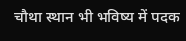चौथा स्थान भी भविष्य में पदक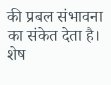की प्रबल संभावना का संकेत देता है। शेष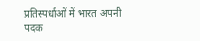प्रतिस्पर्धाओं में भारत अपनी पदक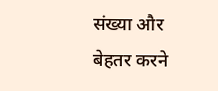संख्या और बेहतर करने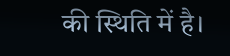की स्थिति में है।